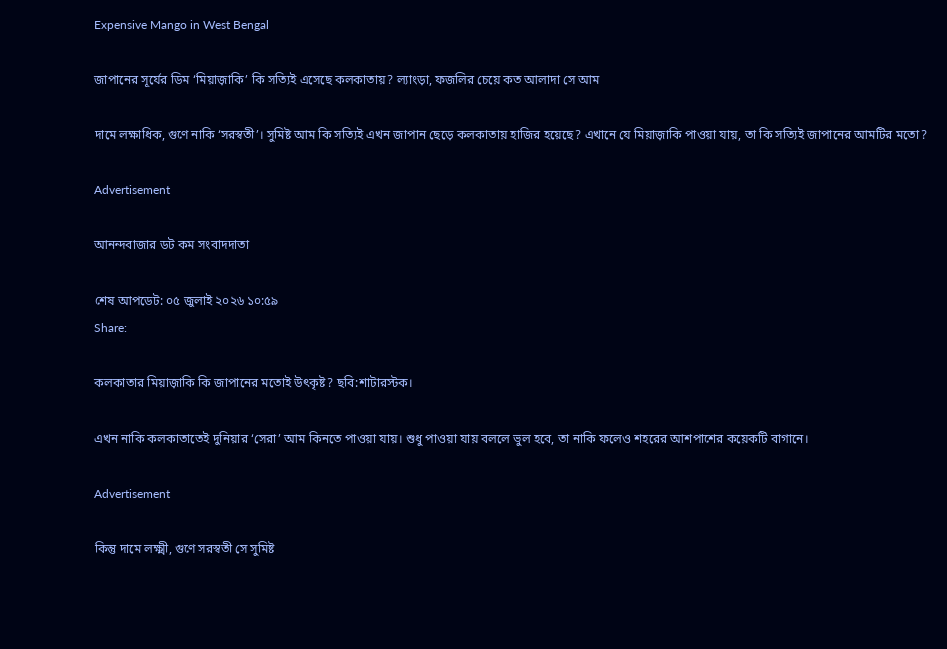Expensive Mango in West Bengal

জাপানের সূর্যের ডিম ‘মিয়াজ়াকি’ কি সত্যিই এসেছে কলকাতায়? ল্যাংড়া, ফজলির চেয়ে কত আলাদা সে আম

দামে লক্ষাধিক, গুণে নাকি ‘সরস্বতী’। সুমিষ্ট আম কি সত্যিই এখন জাপান ছেড়ে কলকাতায় হাজির হয়েছে? এখানে যে মিয়াজ়াকি পাওয়া যায়, তা কি সত্যিই জাপানের আমটির মতো?

Advertisement

আনন্দবাজার ডট কম সংবাদদাতা

শেষ আপডেট: ০৫ জুলাই ২০২৬ ১০:৫৯
Share:

কলকাতার মিয়াজ়াকি কি জাপানের মতোই উৎকৃষ্ট? ছবি:শাটারস্টক।

এখন নাকি কলকাতাতেই দুনিয়ার ‘সেরা’ আম কিনতে পাওয়া যায়। শুধু পাওয়া যায় বললে ভুল হবে, তা নাকি ফলেও শহরের আশপাশের কয়েকটি বাগানে।

Advertisement

কিন্তু দামে লক্ষ্মী, গুণে সরস্বতী সে সুমিষ্ট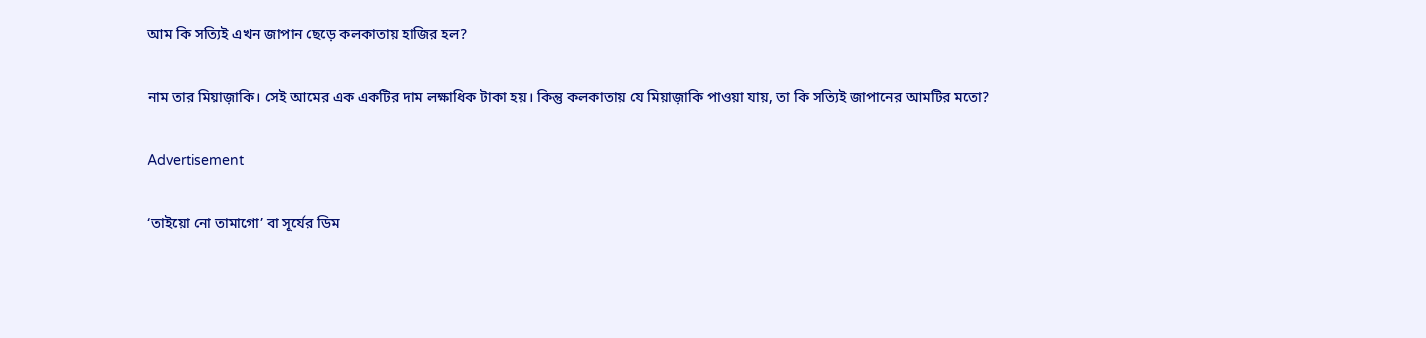আম কি সত্যিই এখন জাপান ছেড়ে কলকাতায় হাজির হল?

নাম তার মিয়াজ়াকি। সেই আমের এক একটির দাম লক্ষাধিক টাকা হয়। কিন্তু কলকাতায় যে মিয়াজ়াকি পাওয়া যায়, তা কি সত্যিই জাপানের আমটির মতো?

Advertisement

‘তাইয়ো নো তামাগো’ বা সূর্যের ডিম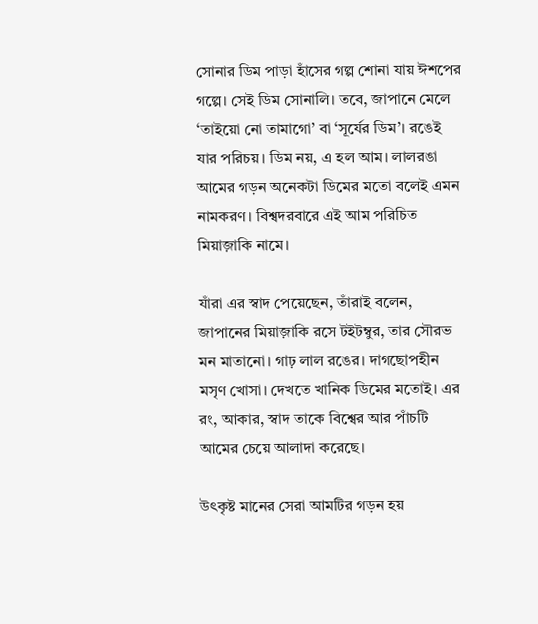সোনার ডিম পাড়া হাঁসের গল্প শোনা যায় ঈশপের গল্পে। সেই ডিম সোনালি। তবে, জাপানে মেলে ‘তাইয়ো নো তামাগো’ বা ‘সূর্যের ডিম’। রঙেই যার পরিচয়। ডিম নয়, এ হল আম। লালরঙা আমের গড়ন অনেকটা ডিমের মতো বলেই এমন নামকরণ। বিশ্বদরবারে এই আম পরিচিত মিয়াজ়াকি নামে।

যাঁরা এর স্বাদ পেয়েছেন, তাঁরাই বলেন, জাপানের মিয়াজ়াকি রসে টইটম্বুর, তার সৌরভ মন মাতানো। গাঢ় লাল রঙের। দাগছোপহীন মসৃণ খোসা। দেখতে খানিক ডিমের মতোই। এর রং, আকার, স্বাদ তাকে বিশ্বের আর পাঁচটি আমের চেয়ে আলাদা করেছে।

উৎকৃষ্ট মানের সেরা আমটির গড়ন হয়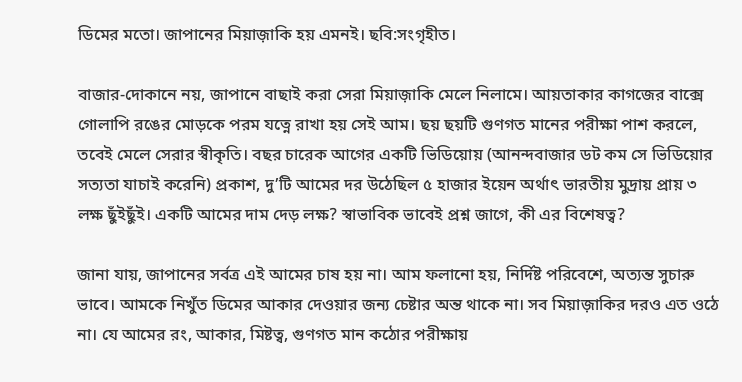ডিমের মতো। জাপানের মিয়াজ়াকি হয় এমনই। ছবি:সংগৃহীত।

বাজার-দোকানে নয়, জাপানে বাছাই করা সেরা মিয়াজ়াকি মেলে নিলামে। আয়তাকার কাগজের বাক্সে গোলাপি রঙের মোড়কে পরম যত্নে রাখা হয় সেই আম। ছয় ছয়টি গুণগত মানের পরীক্ষা পাশ করলে, তবেই মেলে সেরার স্বীকৃতি। বছর চারেক আগের একটি ভিডিয়োয় (আনন্দবাজার ডট কম সে ভিডিয়োর সত্যতা যাচাই করেনি) প্রকাশ, দু’টি আমের দর উঠেছিল ৫ হাজার ইয়েন অর্থাৎ ভারতীয় মুদ্রায় প্রায় ৩ লক্ষ ছুঁইছুঁই। একটি আমের দাম দেড় লক্ষ? স্বাভাবিক ভাবেই প্রশ্ন জাগে, কী এর বিশেষত্ব?

জানা যায়, জাপানের সর্বত্র এই আমের চাষ হয় না। আম ফলানো হয়, নির্দিষ্ট পরিবেশে, অত্যন্ত সুচারু ভাবে। আমকে নিখুঁত ডিমের আকার দেওয়ার জন্য চেষ্টার অন্ত থাকে না। সব মিয়াজ়াকির দরও এত ওঠে না। যে আমের রং, আকার, মিষ্টত্ব, গুণগত মান কঠোর পরীক্ষায়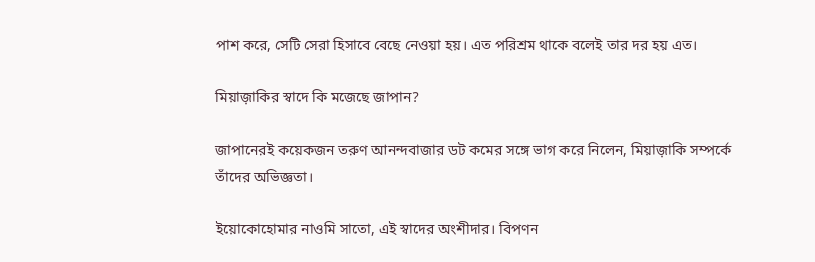পাশ করে, সেটি সেরা হিসাবে বেছে নেওয়া হয়। এত পরিশ্রম থাকে বলেই তার দর হয় এত।

মিয়াজ়াকির স্বাদে কি মজেছে জাপান?

জাপানেরই কয়েকজন তরুণ আনন্দবাজার ডট কমের সঙ্গে ভাগ করে নিলেন, মিয়াজ়াকি সম্পর্কে তাঁদের অভিজ্ঞতা।

ইয়োকোহোমার নাওমি সাতো, এই স্বাদের অংশীদার। বিপণন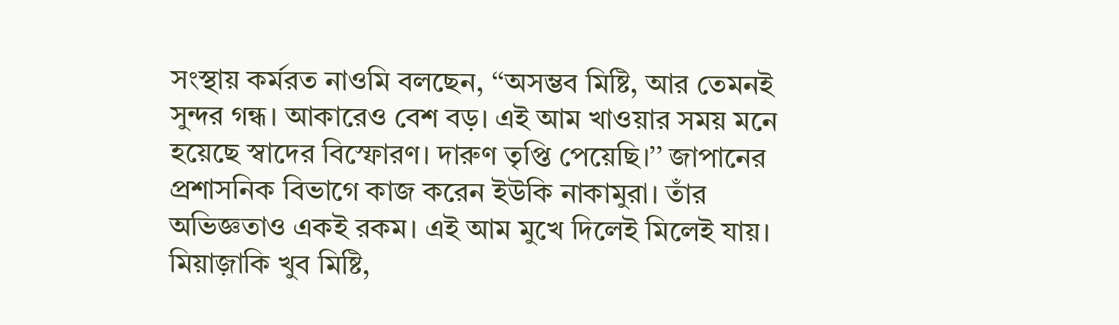সংস্থায় কর্মরত নাওমি বলছেন, ‘‘অসম্ভব মিষ্টি, আর তেমনই সুন্দর গন্ধ। আকারেও বেশ বড়। এই আম খাওয়ার সময় মনে হয়েছে স্বাদের বিস্ফোরণ। দারুণ তৃপ্তি পেয়েছি।’’ জাপানের প্রশাসনিক বিভাগে কাজ করেন ইউকি নাকামুরা। তাঁর অভিজ্ঞতাও একই রকম। এই আম মুখে দিলেই মিলেই যায়। মিয়াজ়াকি খুব মিষ্টি,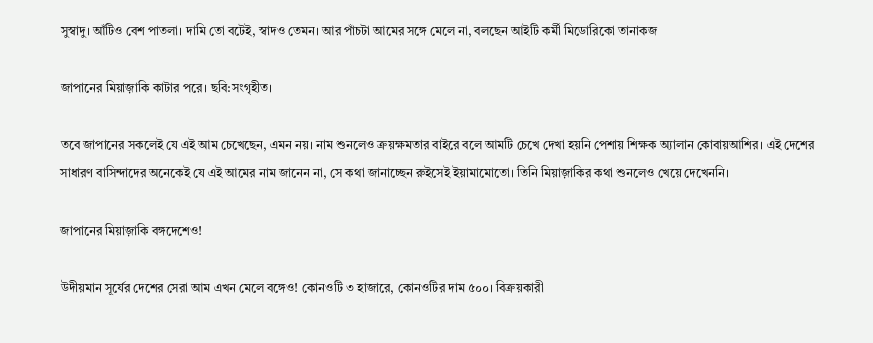সুস্বাদু। আঁটিও বেশ পাতলা। দামি তো বটেই, স্বাদও তেমন। আর পাঁচটা আমের সঙ্গে মেলে না, বলছেন আইটি কর্মী মিডোরিকো তানাকজ

জাপানের মিয়াজ়াকি কাটার পরে। ছবি:সংগৃহীত।

তবে জাপানের সকলেই যে এই আম চেখেছেন, এমন নয়। নাম শুনলেও ক্রয়ক্ষমতার বাইরে বলে আমটি চেখে দেখা হয়নি পেশায় শিক্ষক অ্যালান কোবায়আশির। এই দেশের সাধারণ বাসিন্দাদের অনেকেই যে এই আমের নাম জানেন না, সে কথা জানাচ্ছেন রুইসেই ইয়ামামোতো। তিনি মিয়াজ়াকির কথা শুনলেও খেয়ে দেখেননি।

জাপানের মিয়াজ়াকি বঙ্গদেশেও!

উদীয়মান সূর্যের দেশের সেরা আম এখন মেলে বঙ্গেও! কোনওটি ৩ হাজারে, কোনওটির দাম ৫০০। বিক্রয়কারী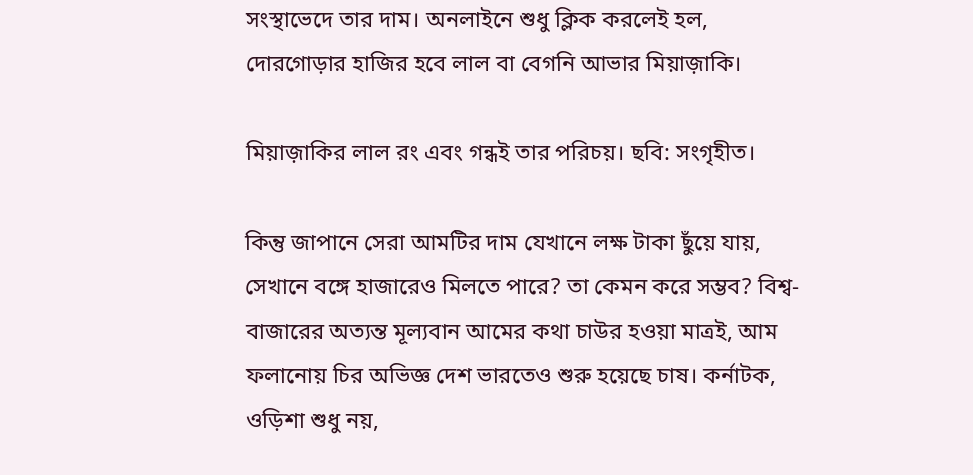সংস্থাভেদে তার দাম। অনলাইনে শুধু ক্লিক করলেই হল, দোরগোড়ার হাজির হবে লাল বা বেগনি আভার মিয়াজ়াকি।

মিয়াজ়াকির লাল রং এবং গন্ধই তার পরিচয়। ছবি: সংগৃহীত।

কিন্তু জাপানে সেরা আমটির দাম যেখানে লক্ষ টাকা ছুঁয়ে যায়, সেখানে বঙ্গে হাজারেও মিলতে পারে? তা কেমন করে সম্ভব? বিশ্ব-বাজারের অত্যন্ত মূল্যবান আমের কথা চাউর হওয়া মাত্রই, আম ফলানোয় চির অভিজ্ঞ দেশ ভারতেও শুরু হয়েছে চাষ। কর্নাটক, ওড়িশা শুধু নয়,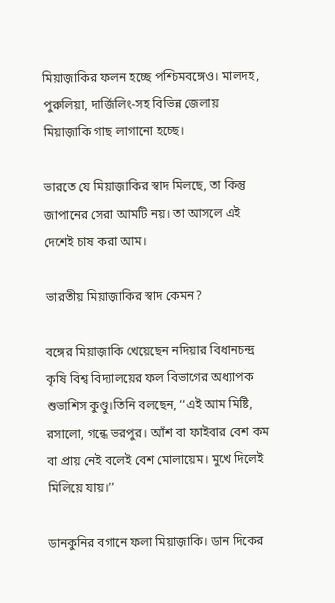মিয়াজ়াকির ফলন হচ্ছে পশ্চিমবঙ্গেও। মালদহ, পুরুলিয়া, দার্জিলিং-সহ বিভিন্ন জেলায় মিয়াজ়াকি গাছ লাগানো হচ্ছে।

ভারতে যে মিয়াজ়াকির স্বাদ মিলছে, তা কিন্তু জাপানের সেরা আমটি নয়। তা আসলে এই দেশেই চাষ করা আম।

ভারতীয় মিয়াজ়াকির স্বাদ কেমন?

বঙ্গের মিয়াজ়াকি খেয়েছেন নদিয়ার বিধানচন্দ্র কৃষি বিশ্ব বিদ্যালয়ের ফল বিভাগের অধ্যাপক শুভাশিস কুণ্ডু।তিনি বলছেন, ‘‘এই আম মিষ্টি, রসালো, গন্ধে ভরপুর। আঁশ বা ফাইবার বেশ কম বা প্রায় নেই বলেই বেশ মোলায়েম। মুখে দিলেই মিলিয়ে যায়।’’

ডানকুনির বগানে ফলা মিয়াজ়াকি। ডান দিকের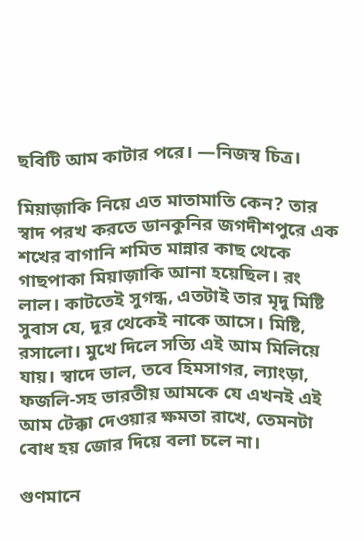ছবিটি আম কাটার পরে। —নিজস্ব চিত্র।

মিয়াজ়াকি নিয়ে এত মাতামাতি কেন? তার স্বাদ পরখ করতে ডানকুনির জগদীশপুরে এক শখের বাগানি শমিত মান্নার কাছ থেকে গাছপাকা মিয়াজ়াকি আনা হয়েছিল। রং লাল। কাটতেই সুগন্ধ, এতটাই তার মৃদু মিষ্টি সুবাস যে, দূর থেকেই নাকে আসে। মিষ্টি, রসালো। মুখে দিলে সত্যি এই আম মিলিয়ে যায়। স্বাদে ভাল, তবে হিমসাগর, ল্যাংড়া, ফজলি-সহ ভারতীয় আমকে যে এখনই এই আম টেক্কা দেওয়ার ক্ষমতা রাখে, তেমনটা বোধ হয় জোর দিয়ে বলা চলে না।

গুণমানে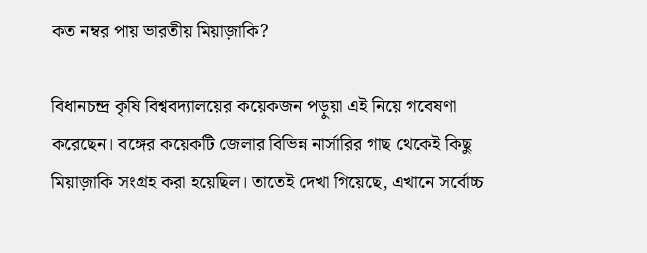কত নম্বর পায় ভারতীয় মিয়াজ়াকি?

বিধানচন্দ্র কৃষি বিশ্ববদ্যালয়ের কয়েকজন পড়ুয়া এই নিয়ে গবেষণা করেছেন। বঙ্গের কয়েকটি জেলার বিভিন্ন নার্সারির গাছ থেকেই কিছু মিয়াজ়াকি সংগ্রহ করা হয়েছিল। তাতেই দেখা গিয়েছে, এখানে সর্বোচ্চ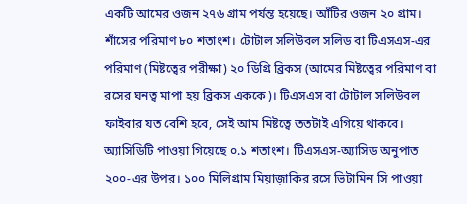একটি আমের ওজন ২৭৬ গ্রাম পর্যন্ত হয়েছে। আঁটির ওজন ২০ গ্রাম। শাঁসের পরিমাণ ৮০ শতাংশ। টোটাল সলিউবল সলিড বা টিএসএস-এর পরিমাণ (মিষ্টত্বের পরীক্ষা) ২০ ডিগ্রি ব্রিকস (আমের মিষ্টত্বের পরিমাণ বা রসের ঘনত্ব মাপা হয় ব্রিকস এককে)। টিএসএস বা টোটাল সলিউবল ফাইবার যত বেশি হবে, সেই আম মিষ্টত্বে ততটাই এগিয়ে থাকবে। অ্যাসিডিটি পাওয়া গিয়েছে ০.১ শতাংশ। টিএসএস-অ্যাসিড অনুপাত ২০০-এর উপর। ১০০ মিলিগ্রাম মিয়াজ়াকির রসে ভিটামিন সি পাওয়া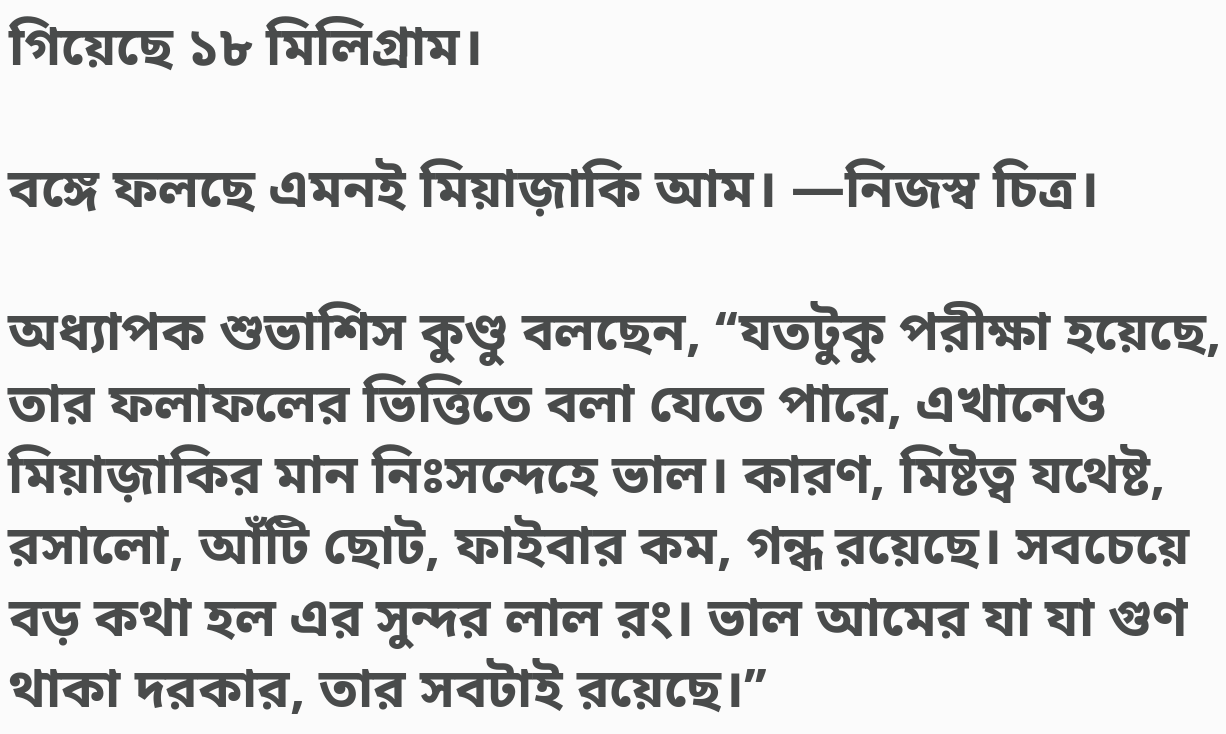গিয়েছে ১৮ মিলিগ্রাম।

বঙ্গে ফলছে এমনই মিয়াজ়াকি আম। —নিজস্ব চিত্র।

অধ্যাপক শুভাশিস কুণ্ডু বলছেন, ‘‘যতটুকু পরীক্ষা হয়েছে, তার ফলাফলের ভিত্তিতে বলা যেতে পারে, এখানেও মিয়াজ়াকির মান নিঃসন্দেহে ভাল। কারণ, মিষ্টত্ব যথেষ্ট, রসালো, আঁটি ছোট, ফাইবার কম, গন্ধ রয়েছে। সবচেয়ে বড় কথা হল এর সুন্দর লাল রং। ভাল আমের যা যা গুণ থাকা দরকার, তার সবটাই রয়েছে।’’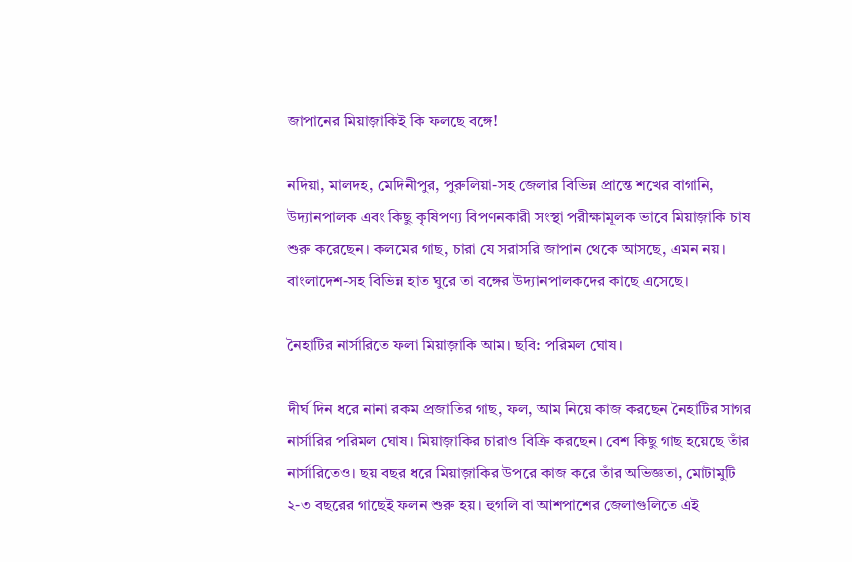জাপানের মিয়াজ়াকিই কি ফলছে বঙ্গে!

নদিয়া, মালদহ, মেদিনীপুর, পুরুলিয়া-সহ জেলার বিভিন্ন প্রান্তে শখের বাগানি, উদ্যানপালক এবং কিছু কৃষিপণ্য বিপণনকারী সংস্থা পরীক্ষামূলক ভাবে মিয়াজ়াকি চাষ শুরু করেছেন। কলমের গাছ, চারা যে সরাসরি জাপান থেকে আসছে, এমন নয়। বাংলাদেশ-সহ বিভিন্ন হাত ঘুরে তা বঙ্গের উদ্যানপালকদের কাছে এসেছে।

নৈহাটির নার্সারিতে ফলা মিয়াজ়াকি আম। ছবি: পরিমল ঘোষ।

দীর্ঘ দিন ধরে নানা রকম প্রজাতির গাছ, ফল, আম নিয়ে কাজ করছেন নৈহাটির সাগর নার্সারির পরিমল ঘোষ। মিয়াজ়াকির চারাও বিক্রি করছেন। বেশ কিছু গাছ হয়েছে তাঁর নার্সারিতেও। ছয় বছর ধরে মিয়াজ়াকির উপরে কাজ করে তাঁর অভিজ্ঞতা, মোটামুটি ২-৩ বছরের গাছেই ফলন শুরু হয়। হুগলি বা আশপাশের জেলাগুলিতে এই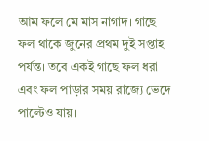আম ফলে মে মাস নাগাদ। গাছে ফল থাকে জুনের প্রথম দুই সপ্তাহ পর্যন্ত। তবে একই গাছে ফল ধরা এবং ফল পাড়ার সময় রাজ্যে ভেদে পাল্টেও যায়।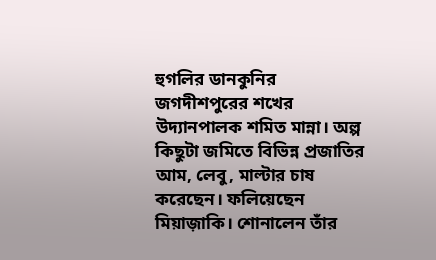হুগলির ডানকুনির জগদীশপুরের শখের উদ্যানপালক শমিত মান্না। অল্প কিছুটা জমিতে বিভিন্ন প্রজাতির আম, লেবু, মাল্টার চাষ করেছেন। ফলিয়েছেন মিয়াজ়াকি। শোনালেন তাঁর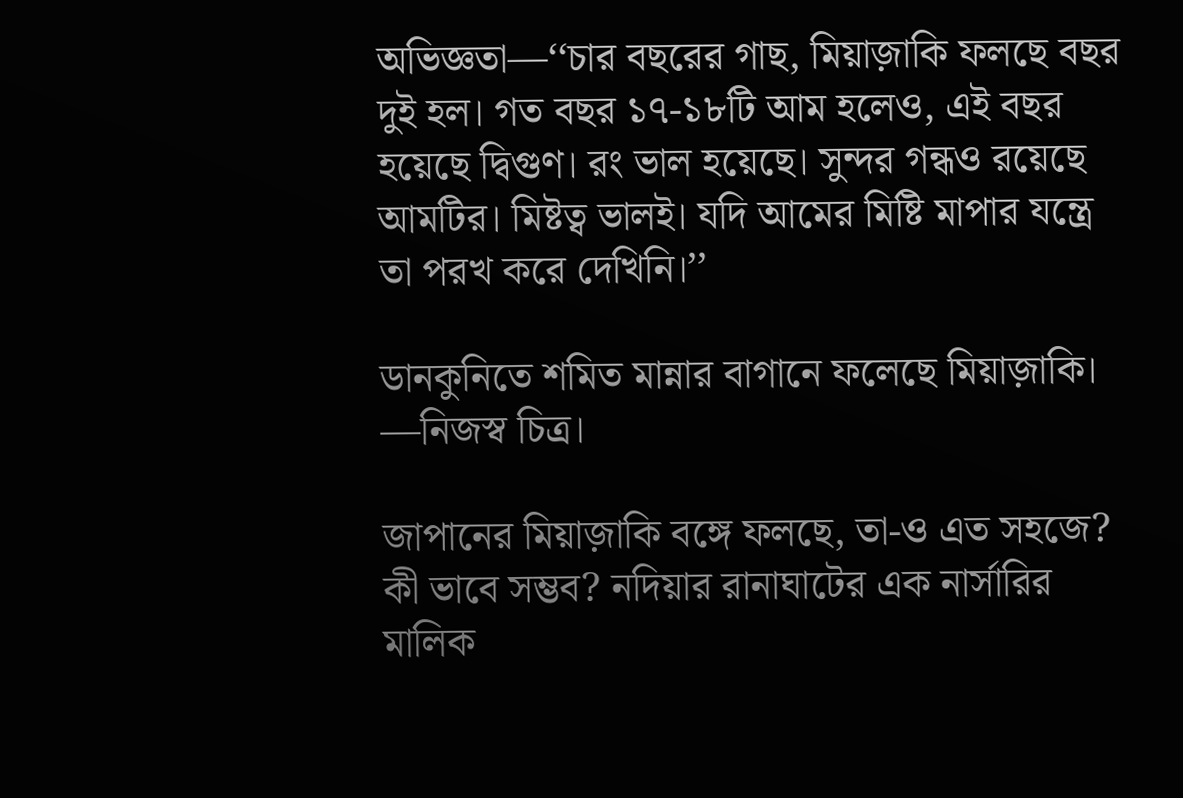অভিজ্ঞতা—‘‘চার বছরের গাছ, মিয়াজ়াকি ফলছে বছর দুই হল। গত বছর ১৭-১৮টি আম হলেও, এই বছর হয়েছে দ্বিগুণ। রং ভাল হয়েছে। সুন্দর গন্ধও রয়েছে আমটির। মিষ্টত্ব ভালই। যদি আমের মিষ্টি মাপার যন্ত্রে তা পরখ করে দেখিনি।’’

ডানকুনিতে শমিত মান্নার বাগানে ফলেছে মিয়াজ়াকি। —নিজস্ব চিত্র।

জাপানের মিয়াজ়াকি বঙ্গে ফলছে, তা-ও এত সহজে? কী ভাবে সম্ভব? নদিয়ার রানাঘাটের এক নার্সারির মালিক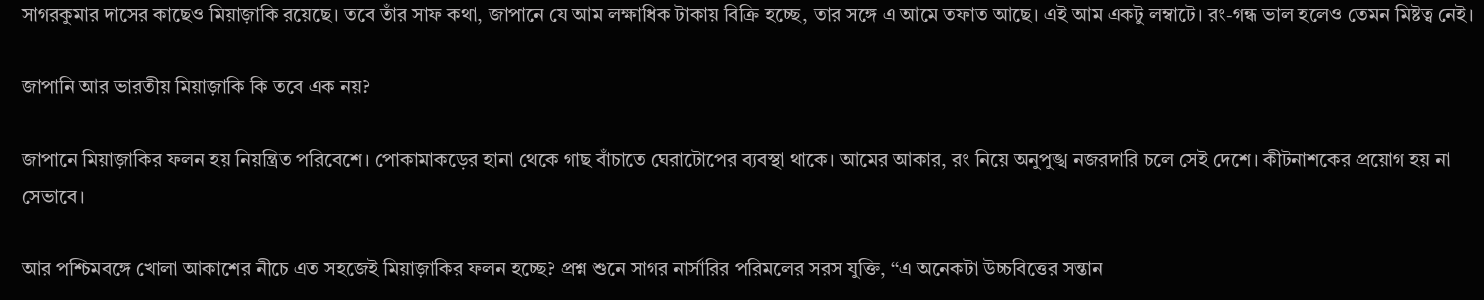সাগরকুমার দাসের কাছেও মিয়াজ়াকি রয়েছে। তবে তাঁর সাফ কথা, জাপানে যে আম লক্ষাধিক টাকায় বিক্রি হচ্ছে, তার সঙ্গে এ আমে তফাত আছে। এই আম একটু লম্বাটে। রং-গন্ধ ভাল হলেও তেমন মিষ্টত্ব নেই।

জাপানি আর ভারতীয় মিয়াজ়াকি কি তবে এক নয়?

জাপানে মিয়াজ়াকির ফলন হয় নিয়ন্ত্রিত পরিবেশে। পোকামাকড়ের হানা থেকে গাছ বাঁচাতে ঘেরাটোপের ব্যবস্থা থাকে। আমের আকার, রং নিয়ে অনুপুঙ্খ নজরদারি চলে সেই দেশে। কীটনাশকের প্রয়োগ হয় না সেভাবে।

আর পশ্চিমবঙ্গে খোলা আকাশের নীচে এত সহজেই মিয়াজ়াকির ফলন হচ্ছে? প্রশ্ন শুনে সাগর নার্সারির পরিমলের সরস যুক্তি, ‘‘এ অনেকটা উচ্চবিত্তের সন্তান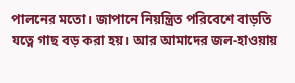পালনের মতো। জাপানে নিয়ন্ত্রিত পরিবেশে বাড়তি যত্নে গাছ বড় করা হয়। আর আমাদের জল-হাওয়ায়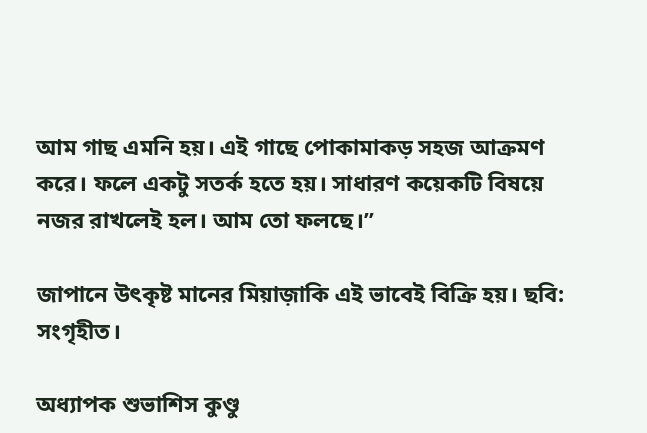আম গাছ এমনি হয়। এই গাছে পোকামাকড় সহজ আক্রমণ করে। ফলে একটু সতর্ক হতে হয়। সাধারণ কয়েকটি বিষয়ে নজর রাখলেই হল। আম তো ফলছে।’’

জাপানে উৎকৃষ্ট মানের মিয়াজ়াকি এই ভাবেই বিক্রি হয়। ছবি: সংগৃহীত।

অধ্যাপক শুভাশিস কুণ্ডু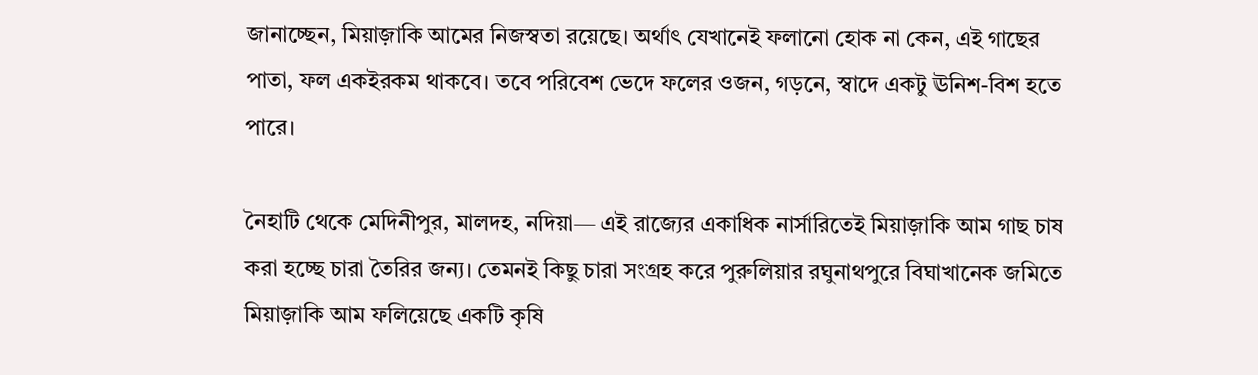জানাচ্ছেন, মিয়াজ়াকি আমের নিজস্বতা রয়েছে। অর্থাৎ যেখানেই ফলানো হোক না কেন, এই গাছের পাতা, ফল একইরকম থাকবে। তবে পরিবেশ ভেদে ফলের ওজন, গড়নে, স্বাদে একটু ঊনিশ-বিশ হতে পারে।

নৈহাটি থেকে মেদিনীপুর, মালদহ, নদিয়া— এই রাজ্যের একাধিক নার্সারিতেই মিয়াজ়াকি আম গাছ চাষ করা হচ্ছে চারা তৈরির জন্য। তেমনই কিছু চারা সংগ্রহ করে পুরুলিয়ার রঘুনাথপুরে বিঘাখানেক জমিতে মিয়াজ়াকি আম ফলিয়েছে একটি কৃষি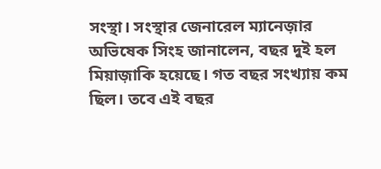সংস্থা। সংস্থার জেনারেল ম্যানেজ়ার অভিষেক সিংহ জানালেন, বছর দুই হল মিয়াজ়াকি হয়েছে। গত বছর সংখ্যায় কম ছিল। তবে এই বছর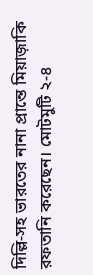দিল্লি-সহ ভারতের নানা প্রান্তে মিয়াজ়াকি রফতানি করেছেন। মোটমুটি ২-৪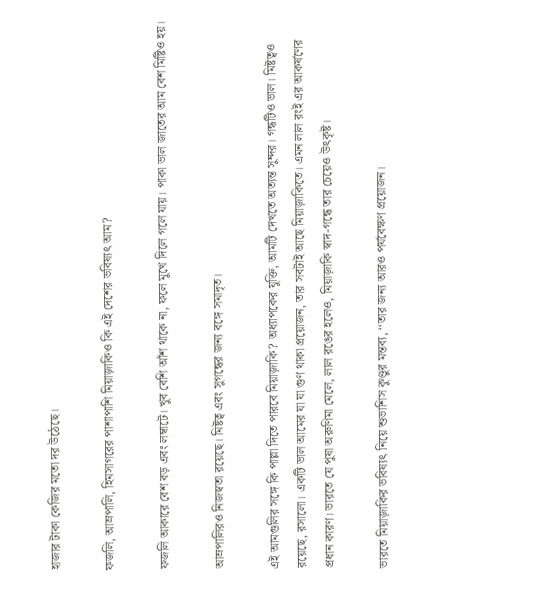হাজার টাকা কেজির মতো দর উঠেছে।

ফজলি, আম্রপালি, হিমসাগরের পাশাপাশি মিয়াজ়াকিও কি এই দেশের ভবিষ্যৎ আম?

ফজলি আকারে বেশ বড় এবং লম্বাটে। খুব বেশি আঁশ থাকে না, ফলে মুখে দিলে গলে যায়। পাকা ভাল জাতের আম বেশ মিষ্টিও হয়।

আম্রপালিরও নিজস্বতা রয়েছে। মিষ্টত্ব এবং সুগন্ধের জন্য বঙ্গে সমাদৃত।

এই আমগুলির সঙ্গে কি পাল্লা দিতে পারবে মিয়াজ়াকি? অধ্যাপকের যুক্তি, আমটি দেখতে অত্যন্ত সুন্দর। গন্ধটিও ভাল। মিষ্টত্বও রয়েছে, রসালো। একটি ভাল আমের যা যা গুণ থাকা প্রয়োজন, তার সবটাই আছে মিয়াজ়াকিতে। এমন লাল রংই এর আকর্ষণের প্রধান কারণ। ভারতে যে পুষা অরুণিমা মেলে, লাল রঙের হলেও, মিয়াজ়াকি স্বাদ-গন্ধে তার চেয়েও উৎকৃষ্ট।

ভারতে মিয়াজ়াকির ভবিষ্যৎ নিয়ে শুভাশিস কুণ্ডুর মন্তব্য, ‘‘তার জন্য আরও পর্যবেক্ষণ প্রয়োজন।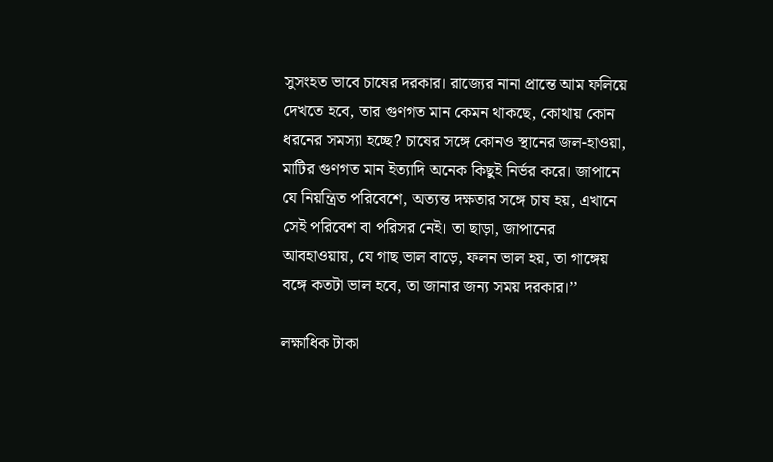সুসংহত ভাবে চাষের দরকার। রাজ্যের নানা প্রান্তে আম ফলিয়ে দেখতে হবে, তার গুণগত মান কেমন থাকছে, কোথায় কোন ধরনের সমস্যা হচ্ছে? চাষের সঙ্গে কোনও স্থানের জল-হাওয়া, মাটির গুণগত মান ইত্যাদি অনেক কিছুই নির্ভর করে। জাপানে যে নিয়ন্ত্রিত পরিবেশে, অত্যন্ত দক্ষতার সঙ্গে চাষ হয়, এখানে সেই পরিবেশ বা পরিসর নেই। তা ছাড়া, জাপানের আবহাওয়ায়, যে গাছ ভাল বাড়ে, ফলন ভাল হয়, তা গাঙ্গেয় বঙ্গে কতটা ভাল হবে, তা জানার জন্য সময় দরকার।’’

লক্ষাধিক টাকা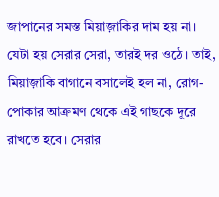জাপানের সমস্ত মিয়াজ়াকির দাম হয় না। যেটা হয় সেরার সেরা, তারই দর ওঠে। তাই, মিয়াজ়াকি বাগানে বসালেই হল না, রোগ-পোকার আক্রমণ থেকে এই গাছকে দূরে রাখতে হবে। সেরার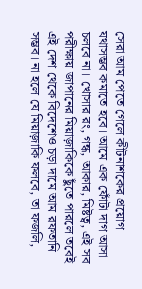সেরা আম পেতে গেলে কীটনাশকের প্রয়োগ যথাসম্ভব কমাতে হবে। আমে এক ফোঁটা দাগ আসা চলবে না। খোসার রং, গন্ধ, আকার, মিষ্টত্ব, এই সব পরীক্ষায় জাপানের মিয়াজ়াকিকে ছুঁতে পারলে তবেই এই দেশ থেকে বিদেশেও চড়া দামে আম রফতানি সম্ভব। না হলে যে মিয়াজ়াকি ফলবে, তা ফজলি,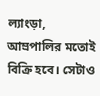ল্যাংড়া, আম্রপালির মতোই বিক্রি হবে। সেটাও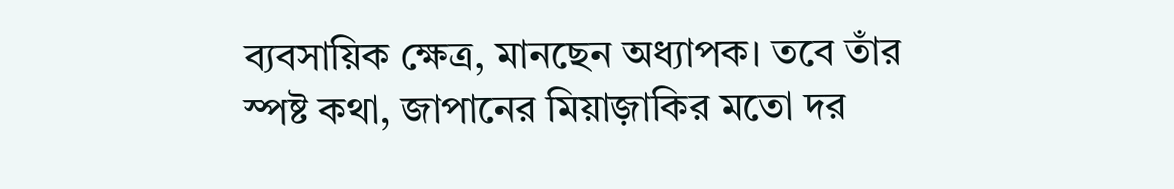ব্যবসায়িক ক্ষেত্র, মানছেন অধ্যাপক। তবে তাঁর স্পষ্ট কথা, জাপানের মিয়াজ়াকির মতো দর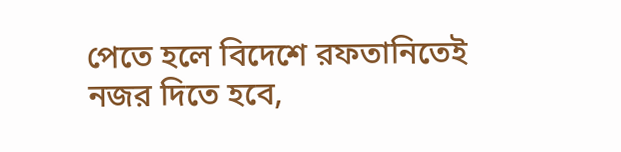পেতে হলে বিদেশে রফতানিতেই নজর দিতে হবে,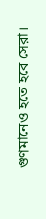গুণমানেও হতে হবে সেরা।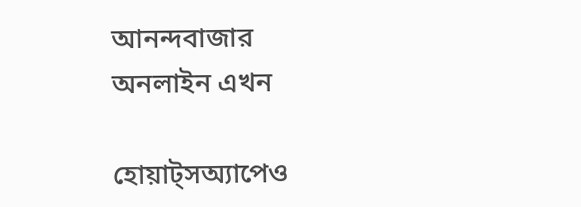আনন্দবাজার অনলাইন এখন

হোয়াট্‌সঅ্যাপেও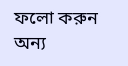ফলো করুন
অন্য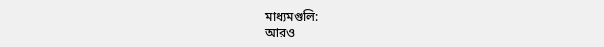মাধ্যমগুলি:
আরও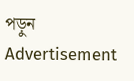পড়ুন
Advertisement